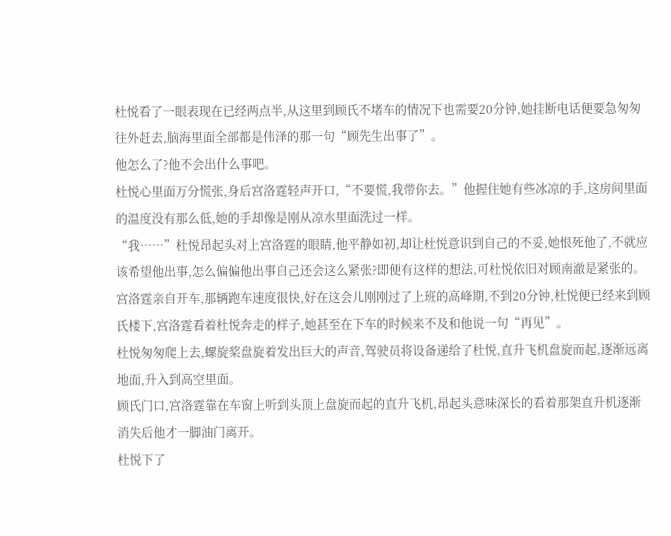杜悦看了一眼表现在已经两点半,从这里到顾氏不堵车的情况下也需要20分钟,她挂断电话便要急匆匆往外赶去,脑海里面全部都是伟泽的那一句“顾先生出事了”。
他怎么了?他不会出什么事吧。
杜悦心里面万分慌张,身后宫洛霆轻声开口,“不要慌,我带你去。”他握住她有些冰凉的手,这房间里面的温度没有那么低,她的手却像是刚从凉水里面洗过一样。
“我……”杜悦昂起头对上宫洛霆的眼睛,他平静如初,却让杜悦意识到自己的不妥,她恨死他了,不就应该希望他出事,怎么偏偏他出事自己还会这么紧张?即便有这样的想法,可杜悦依旧对顾南澈是紧张的。
宫洛霆亲自开车,那辆跑车速度很快,好在这会儿刚刚过了上班的高峰期,不到20分钟,杜悦便已经来到顾氏楼下,宫洛霆看着杜悦奔走的样子,她甚至在下车的时候来不及和他说一句“再见”。
杜悦匆匆爬上去,螺旋桨盘旋着发出巨大的声音,驾驶员将设备递给了杜悦,直升飞机盘旋而起,逐渐远离地面,升入到高空里面。
顾氏门口,宫洛霆靠在车窗上听到头顶上盘旋而起的直升飞机,昂起头意味深长的看着那架直升机逐渐消失后他才一脚油门离开。
杜悦下了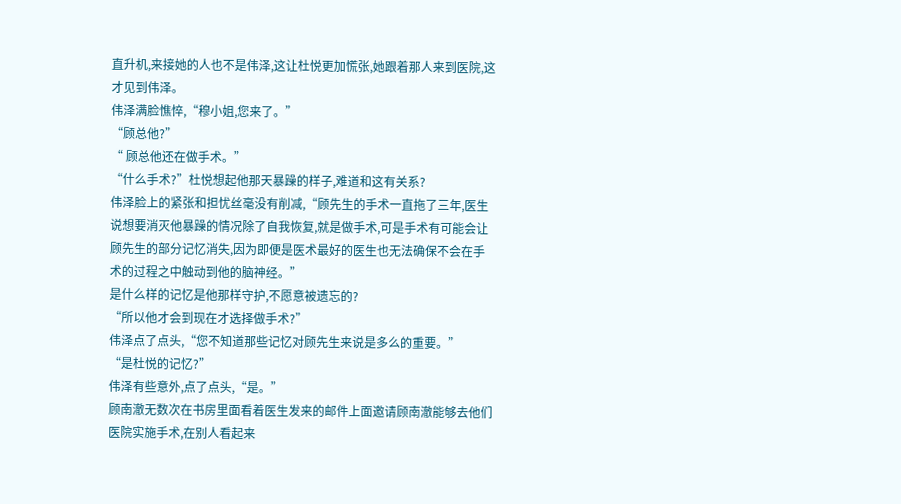直升机,来接她的人也不是伟泽,这让杜悦更加慌张,她跟着那人来到医院,这才见到伟泽。
伟泽满脸憔悴,“穆小姐,您来了。”
“顾总他?”
“ 顾总他还在做手术。”
“什么手术?”杜悦想起他那天暴躁的样子,难道和这有关系?
伟泽脸上的紧张和担忧丝毫没有削减,“顾先生的手术一直拖了三年,医生说想要消灭他暴躁的情况除了自我恢复,就是做手术,可是手术有可能会让顾先生的部分记忆消失,因为即便是医术最好的医生也无法确保不会在手术的过程之中触动到他的脑神经。”
是什么样的记忆是他那样守护,不愿意被遗忘的?
“所以他才会到现在才选择做手术?”
伟泽点了点头,“您不知道那些记忆对顾先生来说是多么的重要。”
“是杜悦的记忆?”
伟泽有些意外,点了点头,“是。”
顾南澈无数次在书房里面看着医生发来的邮件上面邀请顾南澈能够去他们医院实施手术,在别人看起来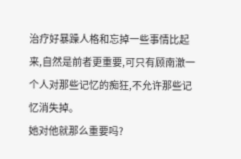治疗好暴躁人格和忘掉一些事情比起来,自然是前者更重要,可只有顾南澈一个人对那些记忆的痴狂,不允许那些记忆消失掉。
她对他就那么重要吗?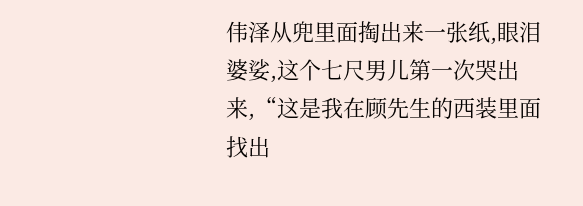伟泽从兜里面掏出来一张纸,眼泪婆娑,这个七尺男儿第一次哭出来,“这是我在顾先生的西装里面找出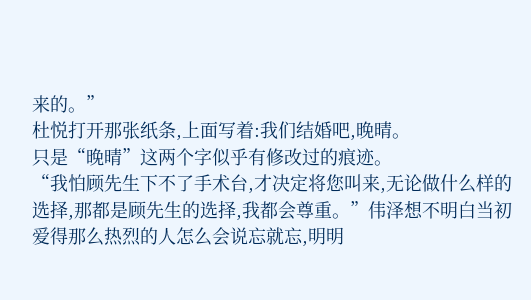来的。”
杜悦打开那张纸条,上面写着:我们结婚吧,晚晴。
只是“晚晴”这两个字似乎有修改过的痕迹。
“我怕顾先生下不了手术台,才决定将您叫来,无论做什么样的选择,那都是顾先生的选择,我都会尊重。”伟泽想不明白当初爱得那么热烈的人怎么会说忘就忘,明明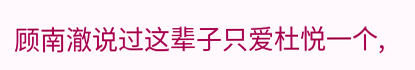顾南澈说过这辈子只爱杜悦一个,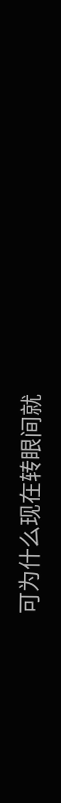可为什么现在转眼间就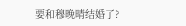要和穆晚晴结婚了?